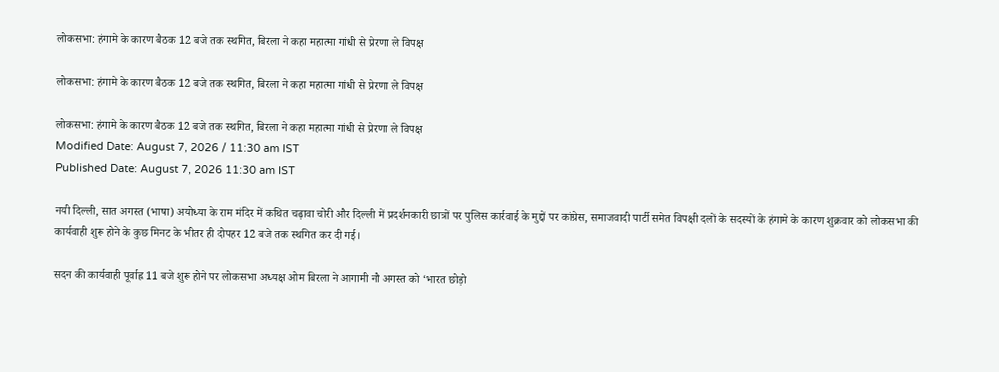लोकसभा: हंगामे के कारण बैठक 12 बजे तक स्थगित, बिरला ने कहा महात्मा गांधी से प्रेरणा ले विपक्ष

लोकसभा: हंगामे के कारण बैठक 12 बजे तक स्थगित, बिरला ने कहा महात्मा गांधी से प्रेरणा ले विपक्ष

लोकसभा: हंगामे के कारण बैठक 12 बजे तक स्थगित, बिरला ने कहा महात्मा गांधी से प्रेरणा ले विपक्ष
Modified Date: August 7, 2026 / 11:30 am IST
Published Date: August 7, 2026 11:30 am IST

नयी दिल्ली, सात अगस्त (भाषा) अयोध्या के राम मंदिर में कथित चढ़ावा चोरी और दिल्ली में प्रदर्शनकारी छात्रों पर पुलिस कार्रवाई के मुद्दों पर कांग्रेस, समाजवादी पार्टी समेत विपक्षी दलों के सदस्यों के हंगामे के कारण शुक्रवार को लोकसभा की कार्यवाही शुरू होने के कुछ मिनट के भीतर ही दोपहर 12 बजे तक स्थगित कर दी गई।

सदन की कार्यवाही पूर्वाह्न 11 बजे शुरू होने पर लोकसभा अध्यक्ष ओम बिरला ने आगामी नौ अगस्त को ‘भारत छोड़ो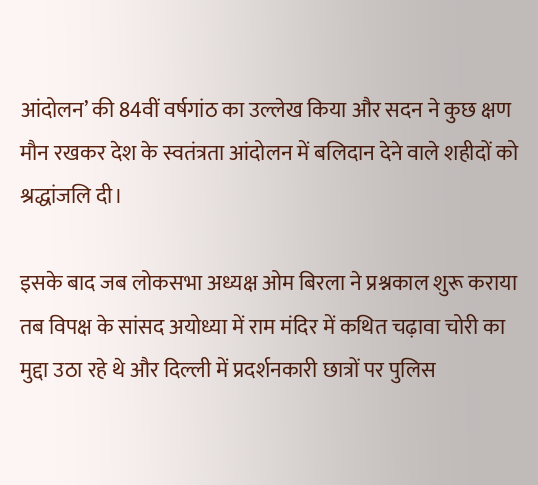आंदोलन’ की 84वीं वर्षगांठ का उल्लेख किया और सदन ने कुछ क्षण मौन रखकर देश के स्वतंत्रता आंदोलन में बलिदान देने वाले शहीदों को श्रद्धांजलि दी।

इसके बाद जब लोकसभा अध्यक्ष ओम बिरला ने प्रश्नकाल शुरू कराया तब विपक्ष के सांसद अयोध्या में राम मंदिर में कथित चढ़ावा चोरी का मुद्दा उठा रहे थे और दिल्ली में प्रदर्शनकारी छात्रों पर पुलिस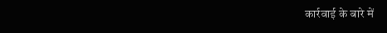कार्रवाई के बारे में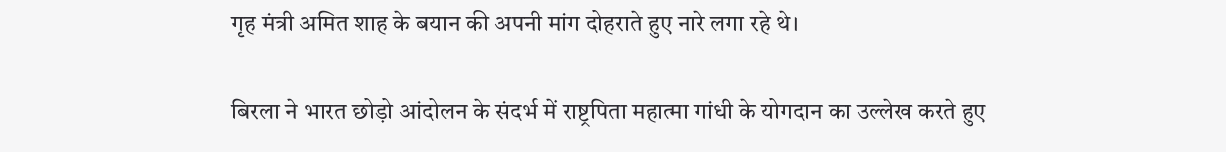गृह मंत्री अमित शाह के बयान की अपनी मांग दोहराते हुए नारे लगा रहे थे।

बिरला ने भारत छोड़ो आंदोलन के संदर्भ में राष्ट्रपिता महात्मा गांधी के योगदान का उल्लेख करते हुए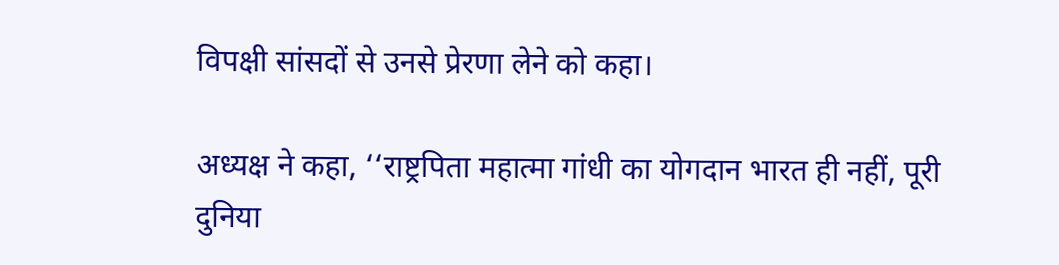विपक्षी सांसदों से उनसे प्रेरणा लेने को कहा।

अध्यक्ष ने कहा, ‘‘राष्ट्रपिता महात्मा गांधी का योगदान भारत ही नहीं, पूरी दुनिया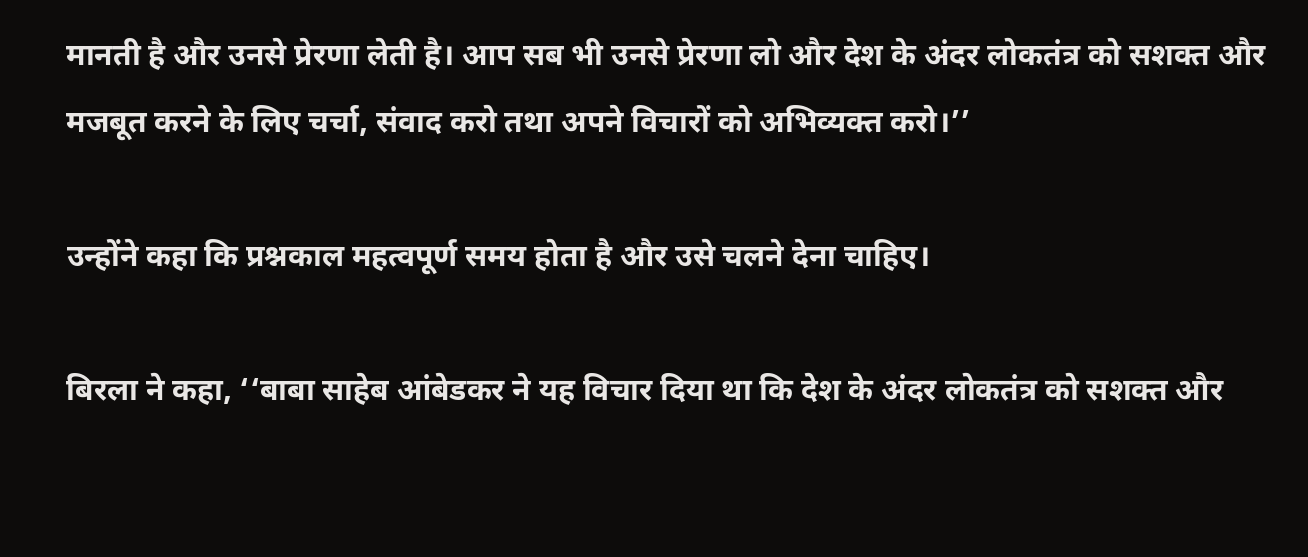मानती है और उनसे प्रेरणा लेती है। आप सब भी उनसे प्रेरणा लो और देश के अंदर लोकतंत्र को सशक्त और मजबूत करने के लिए चर्चा, संवाद करो तथा अपने विचारों को अभिव्यक्त करो।’’

उन्होंने कहा कि प्रश्नकाल महत्वपूर्ण समय होता है और उसे चलने देना चाहिए।

बिरला ने कहा, ‘‘बाबा साहेब आंबेडकर ने यह विचार दिया था कि देश के अंदर लोकतंत्र को सशक्त और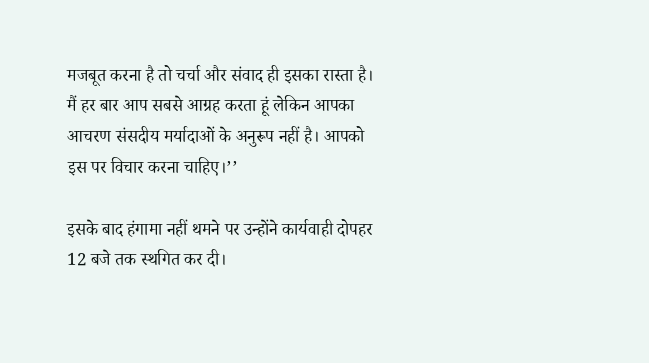मजबूत करना है तो चर्चा और संवाद ही इसका रास्ता है। मैं हर बार आप सबसे आग्रह करता हूं लेकिन आपका आचरण संसदीय मर्यादाओं के अनुरूप नहीं है। आपको इस पर विचार करना चाहिए।’’

इसके बाद हंगामा नहीं थमने पर उन्होंने कार्यवाही दोपहर 12 बजे तक स्थगित कर दी।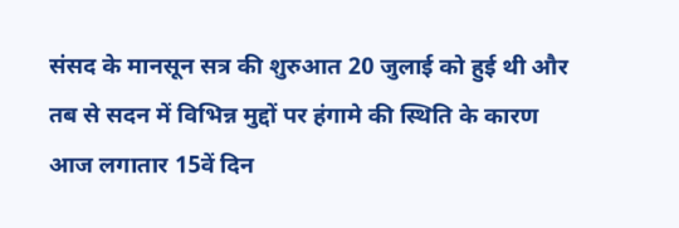संसद के मानसून सत्र की शुरुआत 20 जुलाई को हुई थी और तब से सदन में विभिन्न मुद्दों पर हंगामे की स्थिति के कारण आज लगातार 15वें दिन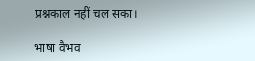प्रश्नकाल नहीं चल सका।

भाषा वैभव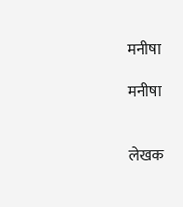मनीषा

मनीषा


लेखक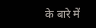के बारे में